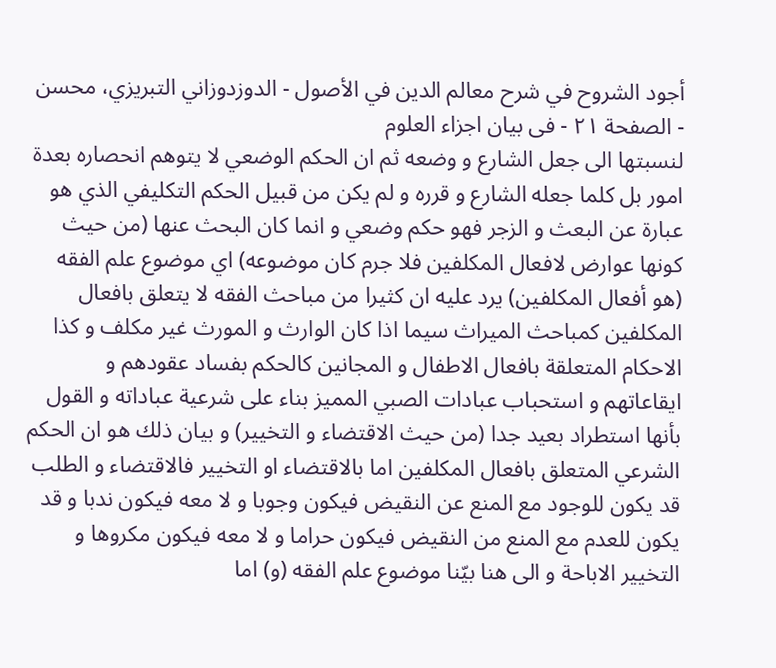أجود الشروح في شرح معالم الدين في الأصول - الدوزدوزاني التبريزي، محسن - الصفحة ٢١ - فى بيان اجزاء العلوم
لنسبتها الى جعل الشارع و وضعه ثم ان الحكم الوضعي لا يتوهم انحصاره بعدة امور بل كلما جعله الشارع و قرره و لم يكن من قبيل الحكم التكليفي الذي هو عبارة عن البعث و الزجر فهو حكم وضعي و انما كان البحث عنها (من حيث كونها عوارض لافعال المكلفين فلا جرم كان موضوعه) اي موضوع علم الفقه (هو أفعال المكلفين) يرد عليه ان كثيرا من مباحث الفقه لا يتعلق بافعال المكلفين كمباحث الميراث سيما اذا كان الوارث و المورث غير مكلف و كذا الاحكام المتعلقة بافعال الاطفال و المجانين كالحكم بفساد عقودهم و ايقاعاتهم و استحباب عبادات الصبي المميز بناء على شرعية عباداته و القول بأنها استطراد بعيد جدا (من حيث الاقتضاء و التخيير) و بيان ذلك هو ان الحكم الشرعي المتعلق بافعال المكلفين اما بالاقتضاء او التخيير فالاقتضاء و الطلب قد يكون للوجود مع المنع عن النقيض فيكون وجوبا و لا معه فيكون ندبا و قد يكون للعدم مع المنع من النقيض فيكون حراما و لا معه فيكون مكروها و التخيير الاباحة و الى هنا بيّنا موضوع علم الفقه (و) اما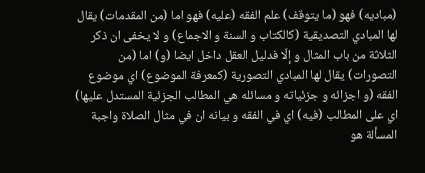(مباديه) فهو (ما يتوقف) علم الفقه (عليه) فهو اما (من المقدمات) يقال لها المبادي التصديقية (كالكتاب و السنة و الاجماع) و لا يخفى ان ذكر الثلاثة من باب المثال و إلّا فدليل العقل داخل ايضا (و) اما (من التصورات) يقال لها المبادي التصورية (كمعرفة الموضوع) اي موضوع الفقه (و اجزائه و جزئياته و مسائله هي المطالب الجزئية المستدل عليها) اي على المطالب (فيه) اي في الفقه و بيانه ان في مثال الصلاة واجبة المسألة هو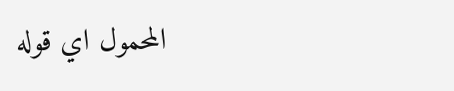المحمول اي قوله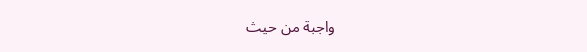واجبة من حيث